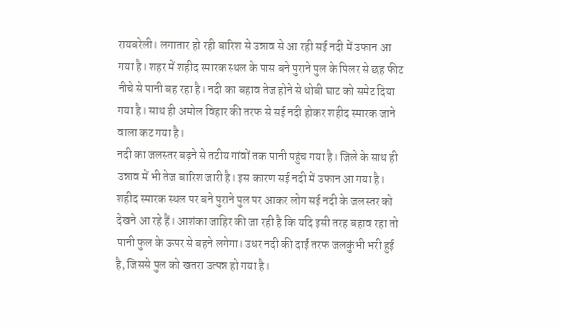रायबरेली। लगातार हो रही बारिश से उन्नाव से आ रही सई नदी में उफान आ गया है। शहर में शहीद स्मारक स्थल के पास बने पुराने पुल के पिलर से छह फीट नीचे से पानी बह रहा है। नदी का बहाव तेज होने से धोबी घाट को समेट दिया गया है। साथ ही अमोल विहार की तरफ से सई नदी होकर शहीद स्मारक जाने वाला कट गया है।
नदी का जलस्तर बढ़ने से तटीय गांवों तक पानी पहुंच गया है। जिले के साथ ही उन्नाव में भी तेज बारिश जारी है। इस कारण सई नदी में उफान आ गया है। शहीद स्मारक स्थल पर बने पुराने पुल पर आकर लोग सई नदी के जलस्तर को देखने आ रहे हैं। आशंका जाहिर की जा रही है कि यदि इसी तरह बहाव रहा तो पानी फुल के ऊपर से बहने लगेगा। उधर नदी की दाईं तरफ जलकुंभी भरी हुई है, जिससे पुल को खतरा उत्पन्न हो गया है।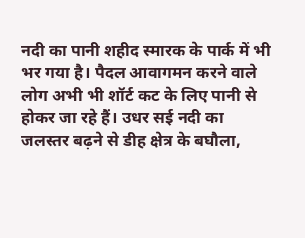नदी का पानी शहीद स्मारक के पार्क में भी भर गया है। पैदल आवागमन करने वाले लोग अभी भी शॉर्ट कट के लिए पानी से होकर जा रहे हैं। उधर सई नदी का जलस्तर बढ़ने से डीह क्षेत्र के बघौला,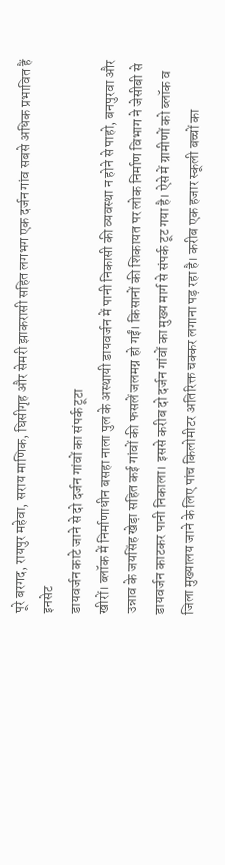पूरे बरगद, रायपुर महेवा, सराय माणिक, घिसीगृह और सेमरी झाकरासी सहित लगभग एक दर्जन गांव सबसे अधिक प्रभावित हैं
इनसेट
डायवर्जन काटे जाने से दो दर्जन गांवों का संपर्क टूटा
खीरों। ब्लॉक में निर्माणाधीन बसहा नाला पुल के अस्थायी डायवर्जन में पानी निकासी की व्यवस्था न होने से पाहो, बनपुरवा और उन्नाव के जयसिंह खेड़ा सहित कई गांवों की फसलें जलमग्न हो गईं। किसानों की शिकायत पर लोक निर्माण विभाग ने जेसीबी से डायवर्जन काटकर पानी निकाला। इससे करीब दो दर्जन गांवों का मुख्य मार्ग से संपर्क टूट गया है। ऐसे में ग्रामीणों को ब्लॉक व जिला मुख्यालय जाने के लिए पांच किलोमीटर अतिरिक्त चक्कर लगाना पड़ रहा है। करीब एक हजार स्कूली बच्चों का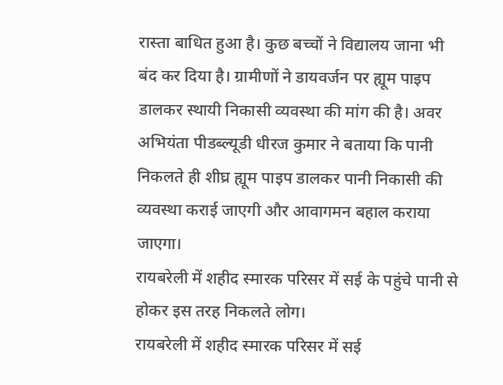रास्ता बाधित हुआ है। कुछ बच्चों ने विद्यालय जाना भी बंद कर दिया है। ग्रामीणों ने डायवर्जन पर ह्यूम पाइप डालकर स्थायी निकासी व्यवस्था की मांग की है। अवर अभियंता पीडब्ल्यूडी धीरज कुमार ने बताया कि पानी निकलते ही शीघ्र ह्यूम पाइप डालकर पानी निकासी की व्यवस्था कराई जाएगी और आवागमन बहाल कराया जाएगा।
रायबरेली में शहीद स्मारक परिसर में सई के पहुंचे पानी से होकर इस तरह निकलते लोग।
रायबरेली में शहीद स्मारक परिसर में सई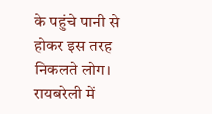के पहुंचे पानी से होकर इस तरह निकलते लोग।
रायबरेली में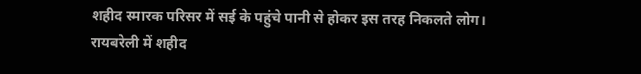शहीद स्मारक परिसर में सई के पहुंचे पानी से होकर इस तरह निकलते लोग।
रायबरेली में शहीद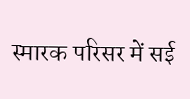स्मारक परिसर में सई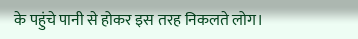के पहुंचे पानी से होकर इस तरह निकलते लोग।